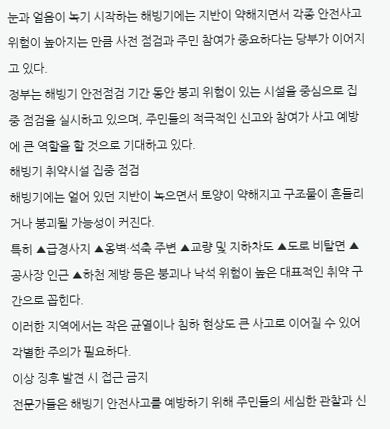눈과 얼음이 녹기 시작하는 해빙기에는 지반이 약해지면서 각종 안전사고 위험이 높아지는 만큼 사전 점검과 주민 참여가 중요하다는 당부가 이어지고 있다.
정부는 해빙기 안전점검 기간 동안 붕괴 위험이 있는 시설을 중심으로 집중 점검을 실시하고 있으며, 주민들의 적극적인 신고와 참여가 사고 예방에 큰 역할을 할 것으로 기대하고 있다.
해빙기 취약시설 집중 점검
해빙기에는 얼어 있던 지반이 녹으면서 토양이 약해지고 구조물이 흔들리거나 붕괴될 가능성이 커진다.
특히 ▲급경사지 ▲옹벽·석축 주변 ▲교량 및 지하차도 ▲도로 비탈면 ▲공사장 인근 ▲하천 제방 등은 붕괴나 낙석 위험이 높은 대표적인 취약 구간으로 꼽힌다.
이러한 지역에서는 작은 균열이나 침하 현상도 큰 사고로 이어질 수 있어 각별한 주의가 필요하다.
이상 징후 발견 시 접근 금지
전문가들은 해빙기 안전사고를 예방하기 위해 주민들의 세심한 관찰과 신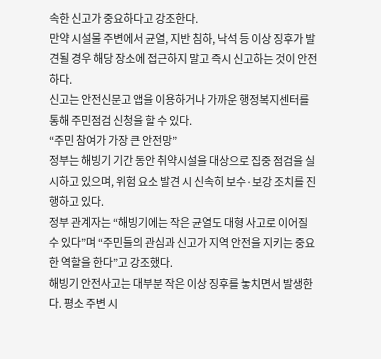속한 신고가 중요하다고 강조한다.
만약 시설물 주변에서 균열, 지반 침하, 낙석 등 이상 징후가 발견될 경우 해당 장소에 접근하지 말고 즉시 신고하는 것이 안전하다.
신고는 안전신문고 앱을 이용하거나 가까운 행정복지센터를 통해 주민점검 신청을 할 수 있다.
“주민 참여가 가장 큰 안전망”
정부는 해빙기 기간 동안 취약시설을 대상으로 집중 점검을 실시하고 있으며, 위험 요소 발견 시 신속히 보수·보강 조치를 진행하고 있다.
정부 관계자는 “해빙기에는 작은 균열도 대형 사고로 이어질 수 있다”며 “주민들의 관심과 신고가 지역 안전을 지키는 중요한 역할을 한다”고 강조했다.
해빙기 안전사고는 대부분 작은 이상 징후를 놓치면서 발생한다. 평소 주변 시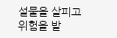설물을 살피고 위험을 발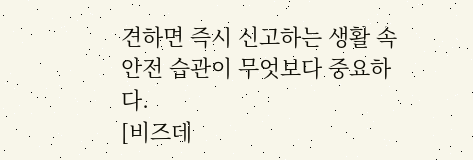견하면 즉시 신고하는 생활 속 안전 습관이 무엇보다 중요하다.
[비즈데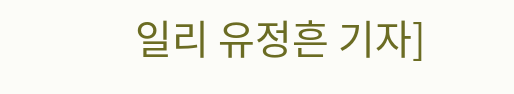일리 유정흔 기자]